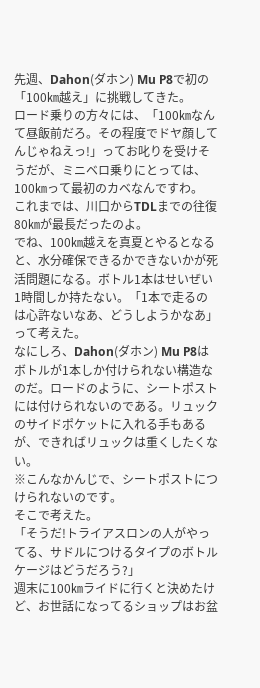先週、Dahon(ダホン) Mu P8で初の「100㎞越え」に挑戦してきた。
ロード乗りの方々には、「100㎞なんて昼飯前だろ。その程度でドヤ顔してんじゃねえっ!」ってお叱りを受けそうだが、ミニベロ乗りにとっては、100㎞って最初のカベなんですわ。
これまでは、川口からTDLまでの往復80㎞が最長だったのよ。
でね、100㎞越えを真夏とやるとなると、水分確保できるかできないかが死活問題になる。ボトル1本はせいぜい1時間しか持たない。「1本で走るのは心許ないなあ、どうしようかなあ」って考えた。
なにしろ、Dahon(ダホン) Mu P8はボトルが1本しか付けられない構造なのだ。ロードのように、シートポストには付けられないのである。リュックのサイドポケットに入れる手もあるが、できればリュックは重くしたくない。
※こんなかんじで、シートポストにつけられないのです。
そこで考えた。
「そうだ!トライアスロンの人がやってる、サドルにつけるタイプのボトルケージはどうだろう?」
週末に100㎞ライドに行くと決めたけど、お世話になってるショップはお盆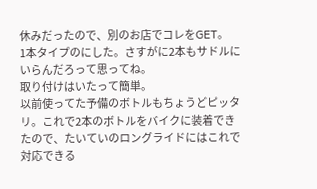休みだったので、別のお店でコレをGET。
1本タイプのにした。さすがに2本もサドルにいらんだろって思ってね。
取り付けはいたって簡単。
以前使ってた予備のボトルもちょうどピッタリ。これで2本のボトルをバイクに装着できたので、たいていのロングライドにはこれで対応できる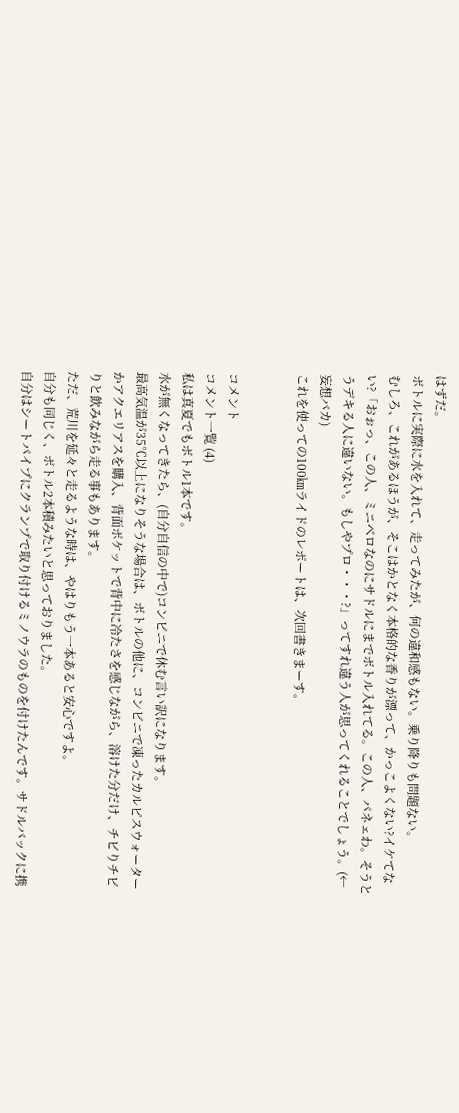はずだ。
ボトルに実際に水を入れて、走ってみたが、何の違和感もない。乗り降りも問題ない。
むしろ、これがあるほうが、そこはかとなく本格的な香りが漂って、かっこよくない?イケてない?「おぉっ、この人、ミニベロなのにサドルにまでボトル入れてる。この人、パネェわ。そうとうデキる人に違いない。もしやプロ・・・?」ってすれ違う人が思ってくれることでしょう。(←妄想バカ)
これを使っての100㎞ライドのレポートは、次回書きまーす。


コメント
コメント一覧 (4)
私は真夏でもボトル1本です。
水が無くなってきたら、(自分自信の中で)コンビニで休む言い訳になります。
最高気温が35℃以上になりそうな場合は、ボトルの他に、コンビニで凍ったカルピスウォーターかアクエリアスを購入、背面ポケットで背中に冷たさを感じながら、溶けた分だけ、チビりチビりと飲みながら走る事もあります。
ただ、荒川を延々と走るような時は、やはりもう一本あると安心ですよ。
自分も同じく、ボトル2本積みたいと思っておりました。
自分はシートパイプにクランプで取り付けるミノウラのものを付けたんです。サドルバックに携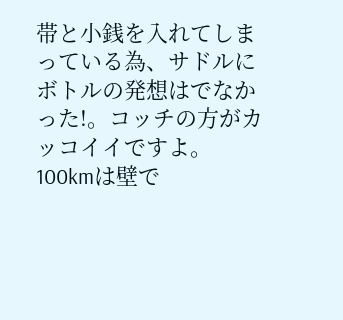帯と小銭を入れてしまっている為、サドルにボトルの発想はでなかった!。コッチの方がカッコイイですよ。
100kmは壁で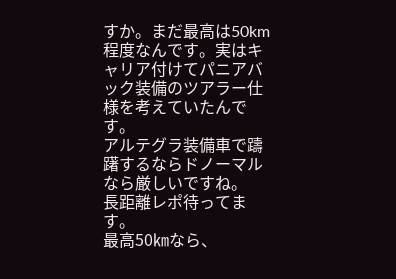すか。まだ最高は50km程度なんです。実はキャリア付けてパニアバック装備のツアラー仕様を考えていたんです。
アルテグラ装備車で躊躇するならドノーマルなら厳しいですね。
長距離レポ待ってます。
最高50㎞なら、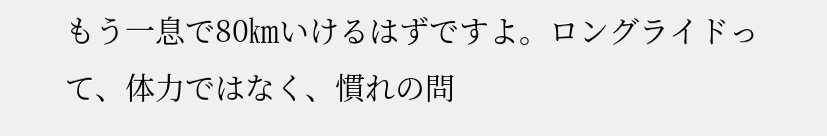もう一息で80㎞いけるはずですよ。ロングライドって、体力ではなく、慣れの問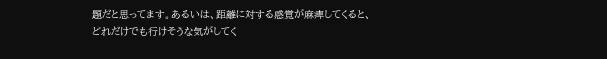題だと思ってます。あるいは、距離に対する感覚が麻痺してくると、どれだけでも行けそうな気がしてく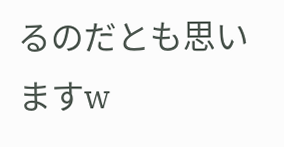るのだとも思いますw